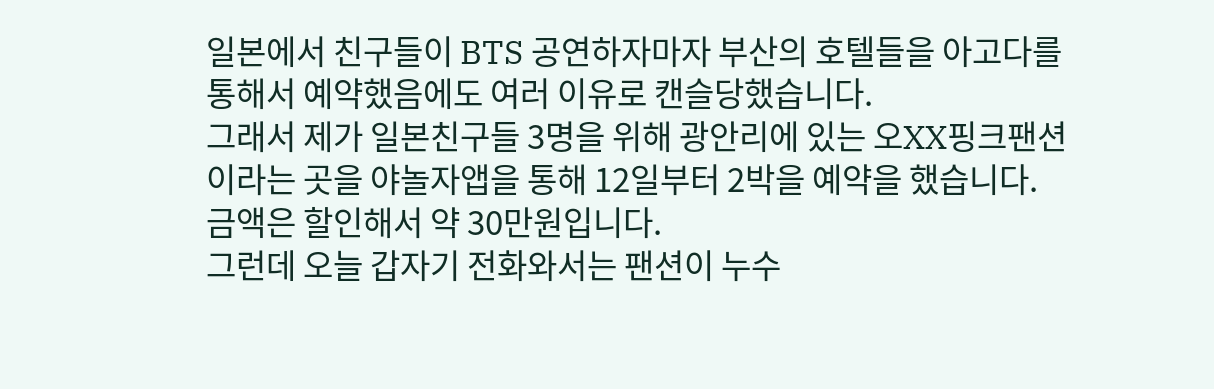일본에서 친구들이 BTS 공연하자마자 부산의 호텔들을 아고다를 통해서 예약했음에도 여러 이유로 캔슬당했습니다.
그래서 제가 일본친구들 3명을 위해 광안리에 있는 오XX핑크팬션이라는 곳을 야놀자앱을 통해 12일부터 2박을 예약을 했습니다.
금액은 할인해서 약 30만원입니다.
그런데 오늘 갑자기 전화와서는 팬션이 누수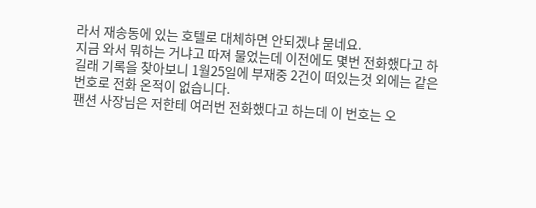라서 재송동에 있는 호텔로 대체하면 안되겠냐 묻네요.
지금 와서 뭐하는 거냐고 따져 물었는데 이전에도 몇번 전화했다고 하길래 기록을 찾아보니 1월25일에 부재중 2건이 떠있는것 외에는 같은 번호로 전화 온적이 없습니다.
팬션 사장님은 저한테 여러번 전화했다고 하는데 이 번호는 오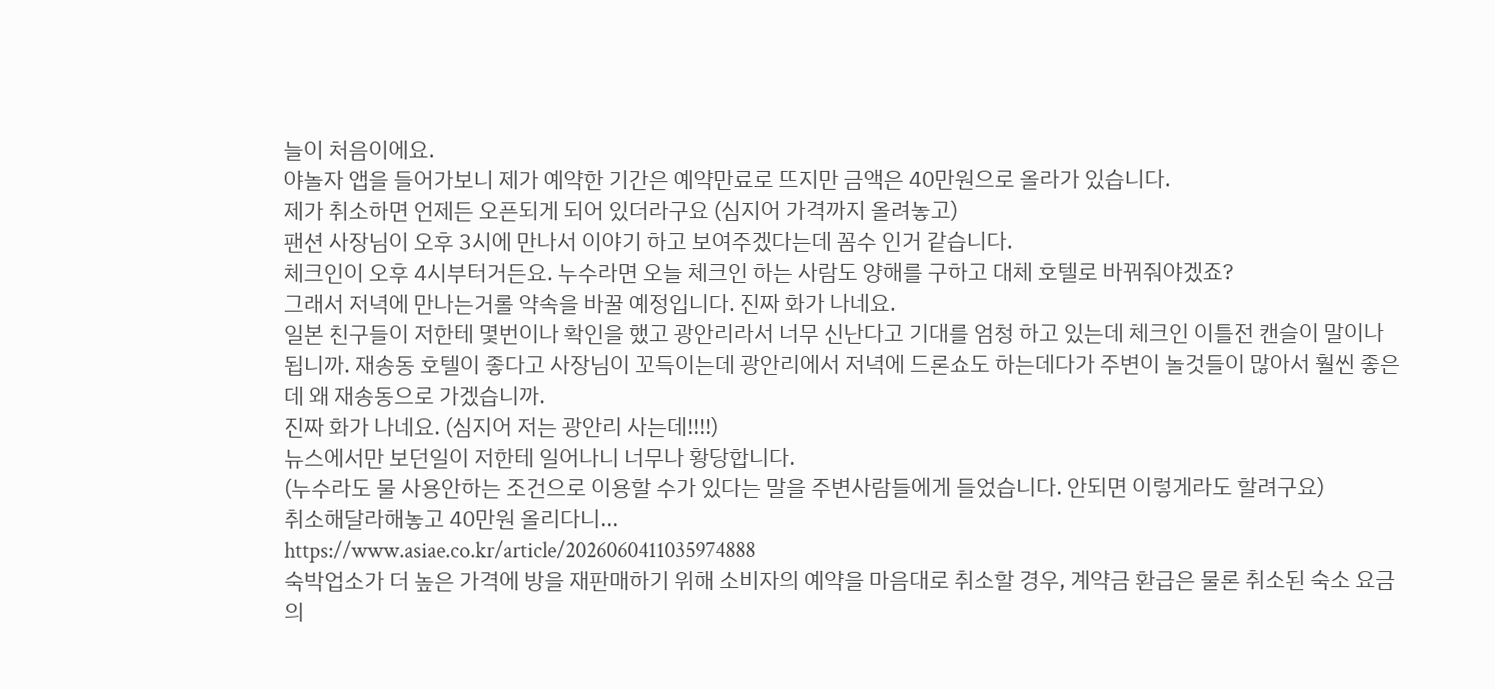늘이 처음이에요.
야놀자 앱을 들어가보니 제가 예약한 기간은 예약만료로 뜨지만 금액은 40만원으로 올라가 있습니다.
제가 취소하면 언제든 오픈되게 되어 있더라구요 (심지어 가격까지 올려놓고)
팬션 사장님이 오후 3시에 만나서 이야기 하고 보여주겠다는데 꼼수 인거 같습니다.
체크인이 오후 4시부터거든요. 누수라면 오늘 체크인 하는 사람도 양해를 구하고 대체 호텔로 바꿔줘야겠죠?
그래서 저녁에 만나는거롤 약속을 바꿀 예정입니다. 진짜 화가 나네요.
일본 친구들이 저한테 몇번이나 확인을 했고 광안리라서 너무 신난다고 기대를 엄청 하고 있는데 체크인 이틀전 캔슬이 말이나 됩니까. 재송동 호텔이 좋다고 사장님이 꼬득이는데 광안리에서 저녁에 드론쇼도 하는데다가 주변이 놀것들이 많아서 훨씬 좋은데 왜 재송동으로 가겠습니까.
진짜 화가 나네요. (심지어 저는 광안리 사는데!!!!)
뉴스에서만 보던일이 저한테 일어나니 너무나 황당합니다.
(누수라도 물 사용안하는 조건으로 이용할 수가 있다는 말을 주변사람들에게 들었습니다. 안되면 이렇게라도 할려구요)
취소해달라해놓고 40만원 올리다니...
https://www.asiae.co.kr/article/2026060411035974888
숙박업소가 더 높은 가격에 방을 재판매하기 위해 소비자의 예약을 마음대로 취소할 경우, 계약금 환급은 물론 취소된 숙소 요금의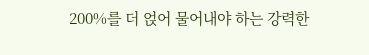200%를 더 얹어 물어내야 하는 강력한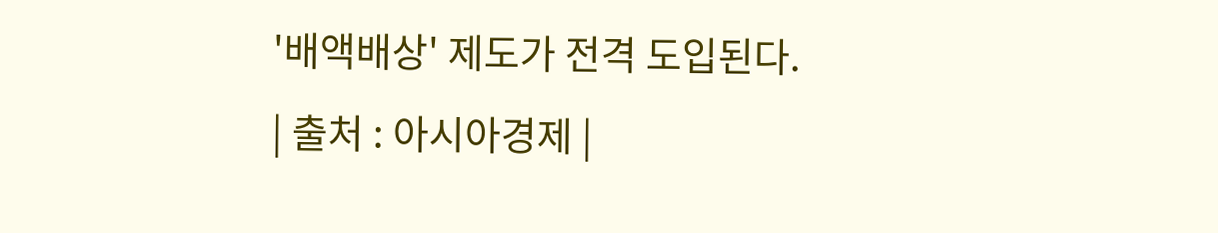'배액배상' 제도가 전격 도입된다.
| 출처 : 아시아경제 |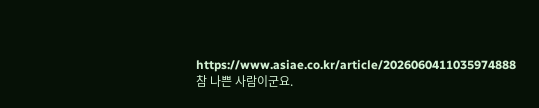https://www.asiae.co.kr/article/2026060411035974888
참 나쁜 사람이군요.